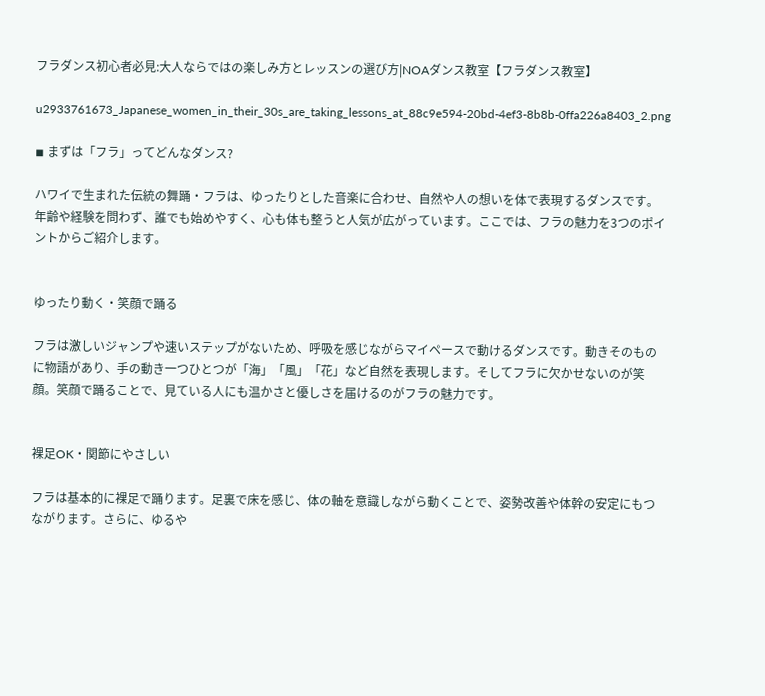フラダンス初心者必見:大人ならではの楽しみ方とレッスンの選び方|NOAダンス教室【フラダンス教室】

u2933761673_Japanese_women_in_their_30s_are_taking_lessons_at_88c9e594-20bd-4ef3-8b8b-0ffa226a8403_2.png

◾ まずは「フラ」ってどんなダンス?

ハワイで生まれた伝統の舞踊・フラは、ゆったりとした音楽に合わせ、自然や人の想いを体で表現するダンスです。年齢や経験を問わず、誰でも始めやすく、心も体も整うと人気が広がっています。ここでは、フラの魅力を3つのポイントからご紹介します。


ゆったり動く・笑顔で踊る

フラは激しいジャンプや速いステップがないため、呼吸を感じながらマイペースで動けるダンスです。動きそのものに物語があり、手の動き一つひとつが「海」「風」「花」など自然を表現します。そしてフラに欠かせないのが笑顔。笑顔で踊ることで、見ている人にも温かさと優しさを届けるのがフラの魅力です。


裸足OK・関節にやさしい

フラは基本的に裸足で踊ります。足裏で床を感じ、体の軸を意識しながら動くことで、姿勢改善や体幹の安定にもつながります。さらに、ゆるや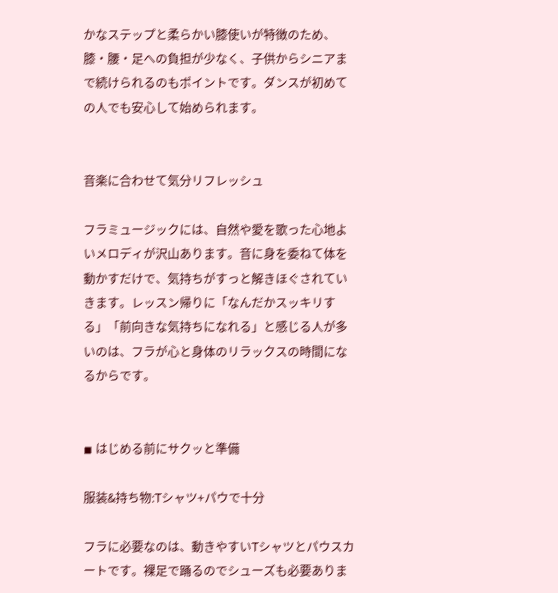かなステップと柔らかい膝使いが特徴のため、膝・腰・足への負担が少なく、子供からシニアまで続けられるのもポイントです。ダンスが初めての人でも安心して始められます。


音楽に合わせて気分リフレッシュ

フラミュージックには、自然や愛を歌った心地よいメロディが沢山あります。音に身を委ねて体を動かすだけで、気持ちがすっと解きほぐされていきます。レッスン帰りに「なんだかスッキリする」「前向きな気持ちになれる」と感じる人が多いのは、フラが心と身体のリラックスの時間になるからです。


◾ はじめる前にサクッと準備

服装&持ち物:Tシャツ+パウで十分

フラに必要なのは、動きやすいTシャツとパウスカートです。裸足で踊るのでシューズも必要ありま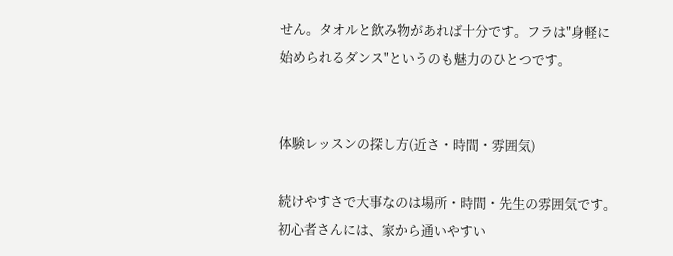せん。タオルと飲み物があれば十分です。フラは"身軽に始められるダンス"というのも魅力のひとつです。


体験レッスンの探し方(近さ・時間・雰囲気)

続けやすさで大事なのは場所・時間・先生の雰囲気です。初心者さんには、家から通いやすい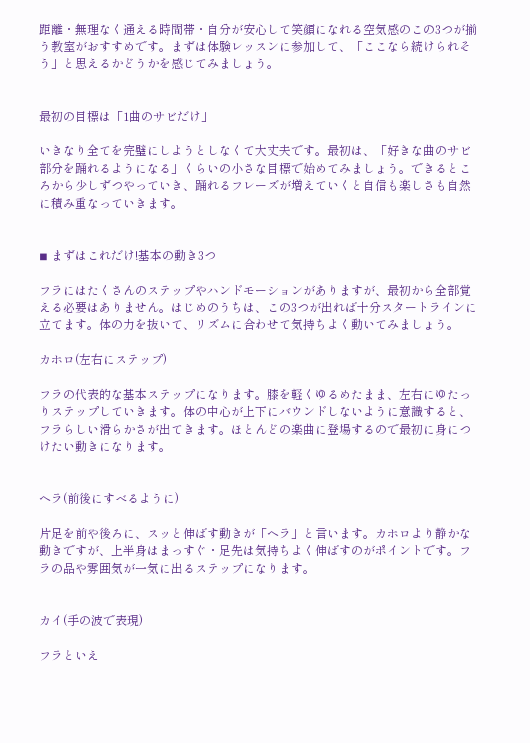距離・無理なく通える時間帯・自分が安心して笑顔になれる空気感のこの3つが揃う教室がおすすめです。まずは体験レッスンに参加して、「ここなら続けられそう」と思えるかどうかを感じてみましょう。


最初の目標は「1曲のサビだけ」

いきなり全てを完璧にしようとしなくて大丈夫です。最初は、「好きな曲のサビ部分を踊れるようになる」くらいの小さな目標で始めてみましょう。できるところから少しずつやっていき、踊れるフレーズが増えていくと自信も楽しさも自然に積み重なっていきます。


◾ まずはこれだけ!基本の動き3つ

フラにはたくさんのステップやハンドモーションがありますが、最初から全部覚える必要はありません。はじめのうちは、この3つが出れば十分スタートラインに立てます。体の力を抜いて、リズムに合わせて気持ちよく動いてみましょう。

カホロ(左右にステップ)

フラの代表的な基本ステップになります。膝を軽くゆるめたまま、左右にゆたっりステップしていきます。体の中心が上下にバウンドしないように意識すると、フラらしい滑らかさが出てきます。ほとんどの楽曲に登場するので最初に身につけたい動きになります。


ヘラ(前後にすべるように)

片足を前や後ろに、スッと伸ばす動きが「ヘラ」と言います。カホロより静かな動きですが、上半身はまっすぐ・足先は気持ちよく伸ばすのがポイントです。フラの品や雰囲気が一気に出るステップになります。


カイ(手の波で表現)

フラといえ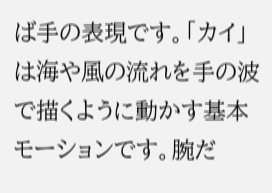ば手の表現です。「カイ」は海や風の流れを手の波で描くように動かす基本モーションです。腕だ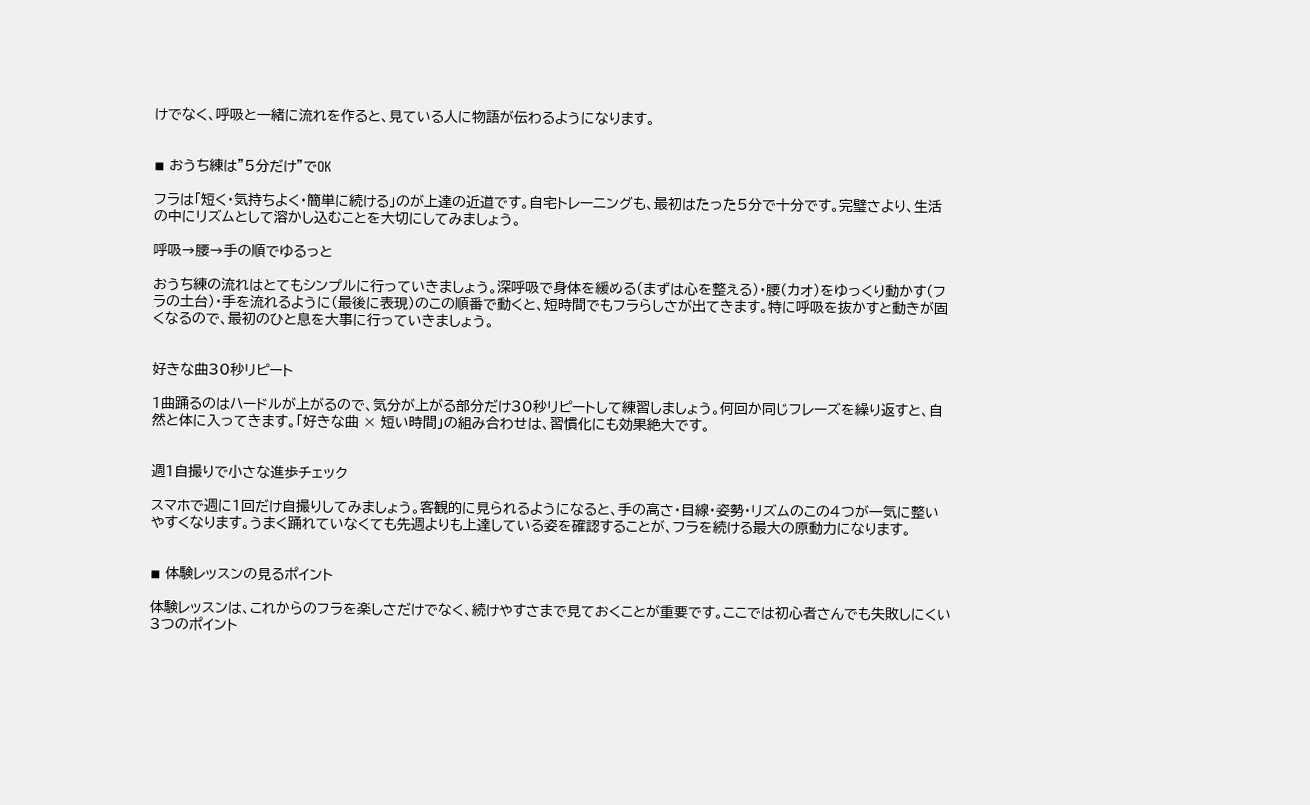けでなく、呼吸と一緒に流れを作ると、見ている人に物語が伝わるようになります。


◾ おうち練は"5分だけ"でOK

フラは「短く・気持ちよく・簡単に続ける」のが上達の近道です。自宅トレーニングも、最初はたった5分で十分です。完璧さより、生活の中にリズムとして溶かし込むことを大切にしてみましょう。

呼吸→腰→手の順でゆるっと

おうち練の流れはとてもシンプルに行っていきましょう。深呼吸で身体を緩める(まずは心を整える)・腰(カオ)をゆっくり動かす(フラの土台)・手を流れるように(最後に表現)のこの順番で動くと、短時間でもフラらしさが出てきます。特に呼吸を抜かすと動きが固くなるので、最初のひと息を大事に行っていきましょう。


好きな曲30秒リピート

1曲踊るのはハードルが上がるので、気分が上がる部分だけ30秒リピートして練習しましょう。何回か同じフレーズを繰り返すと、自然と体に入ってきます。「好きな曲 × 短い時間」の組み合わせは、習慣化にも効果絶大です。


週1自撮りで小さな進歩チェック

スマホで週に1回だけ自撮りしてみましょう。客観的に見られるようになると、手の高さ・目線・姿勢・リズムのこの4つが一気に整いやすくなります。うまく踊れていなくても先週よりも上達している姿を確認することが、フラを続ける最大の原動力になります。


◾ 体験レッスンの見るポイント

体験レッスンは、これからのフラを楽しさだけでなく、続けやすさまで見ておくことが重要です。ここでは初心者さんでも失敗しにくい3つのポイント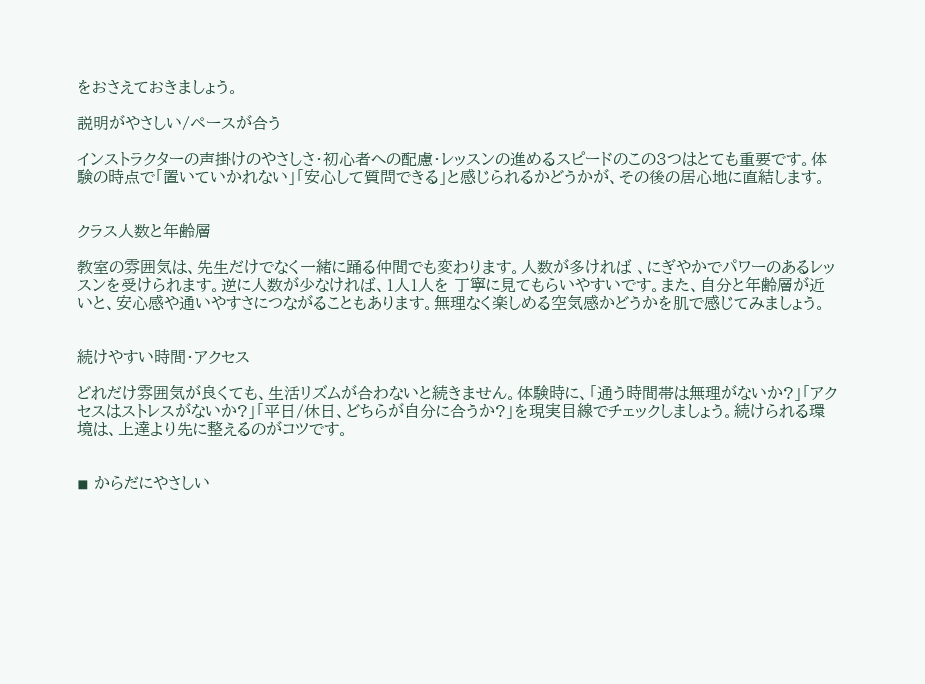をおさえておきましょう。

説明がやさしい/ペースが合う

インストラクターの声掛けのやさしさ・初心者への配慮・レッスンの進めるスピードのこの3つはとても重要です。体験の時点で「置いていかれない」「安心して質問できる」と感じられるかどうかが、その後の居心地に直結します。


クラス人数と年齢層

教室の雰囲気は、先生だけでなく一緒に踊る仲間でも変わります。人数が多ければ 、にぎやかでパワーのあるレッスンを受けられます。逆に人数が少なければ、1人1人を 丁寧に見てもらいやすいです。また、自分と年齢層が近いと、安心感や通いやすさにつながることもあります。無理なく楽しめる空気感かどうかを肌で感じてみましょう。


続けやすい時間・アクセス

どれだけ雰囲気が良くても、生活リズムが合わないと続きません。体験時に、「通う時間帯は無理がないか?」「アクセスはストレスがないか?」「平日/休日、どちらが自分に合うか?」を現実目線でチェックしましょう。続けられる環境は、上達より先に整えるのがコツです。


◾ からだにやさしい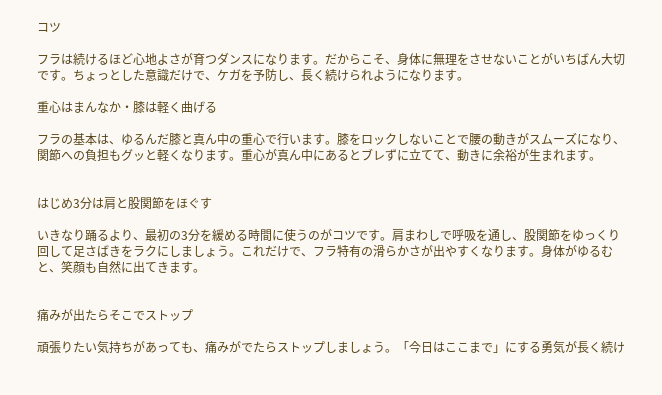コツ

フラは続けるほど心地よさが育つダンスになります。だからこそ、身体に無理をさせないことがいちばん大切です。ちょっとした意識だけで、ケガを予防し、長く続けられようになります。

重心はまんなか・膝は軽く曲げる

フラの基本は、ゆるんだ膝と真ん中の重心で行います。膝をロックしないことで腰の動きがスムーズになり、関節への負担もグッと軽くなります。重心が真ん中にあるとブレずに立てて、動きに余裕が生まれます。


はじめ3分は肩と股関節をほぐす

いきなり踊るより、最初の3分を緩める時間に使うのがコツです。肩まわしで呼吸を通し、股関節をゆっくり回して足さばきをラクにしましょう。これだけで、フラ特有の滑らかさが出やすくなります。身体がゆるむと、笑顔も自然に出てきます。


痛みが出たらそこでストップ

頑張りたい気持ちがあっても、痛みがでたらストップしましょう。「今日はここまで」にする勇気が長く続け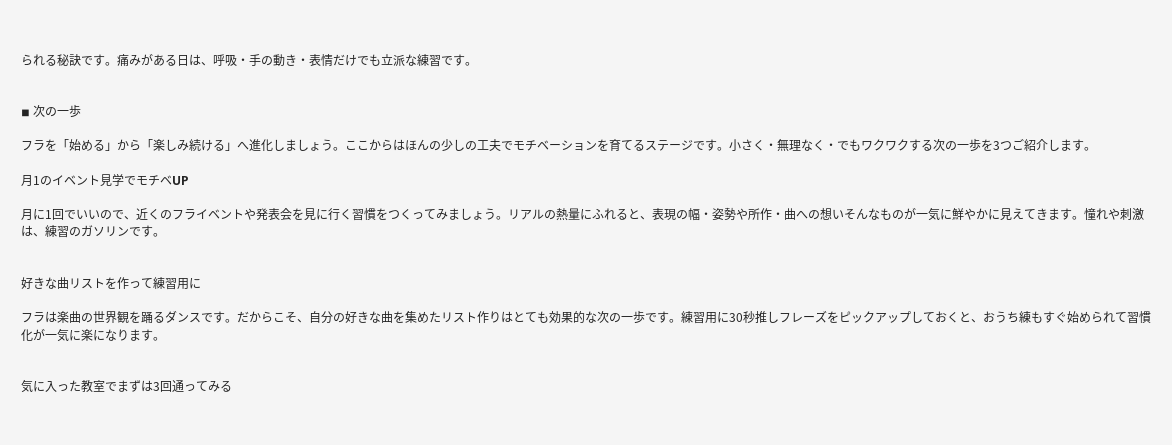られる秘訣です。痛みがある日は、呼吸・手の動き・表情だけでも立派な練習です。


◾ 次の一歩

フラを「始める」から「楽しみ続ける」へ進化しましょう。ここからはほんの少しの工夫でモチベーションを育てるステージです。小さく・無理なく・でもワクワクする次の一歩を3つご紹介します。

月1のイベント見学でモチベUP

月に1回でいいので、近くのフライベントや発表会を見に行く習慣をつくってみましょう。リアルの熱量にふれると、表現の幅・姿勢や所作・曲への想いそんなものが一気に鮮やかに見えてきます。憧れや刺激は、練習のガソリンです。


好きな曲リストを作って練習用に

フラは楽曲の世界観を踊るダンスです。だからこそ、自分の好きな曲を集めたリスト作りはとても効果的な次の一歩です。練習用に30秒推しフレーズをピックアップしておくと、おうち練もすぐ始められて習慣化が一気に楽になります。


気に入った教室でまずは3回通ってみる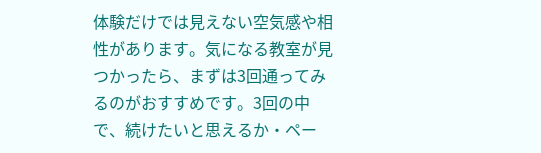体験だけでは見えない空気感や相性があります。気になる教室が見つかったら、まずは3回通ってみるのがおすすめです。3回の中で、続けたいと思えるか・ペー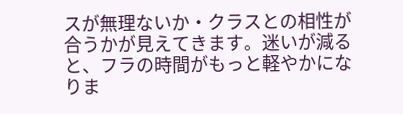スが無理ないか・クラスとの相性が合うかが見えてきます。迷いが減ると、フラの時間がもっと軽やかになりま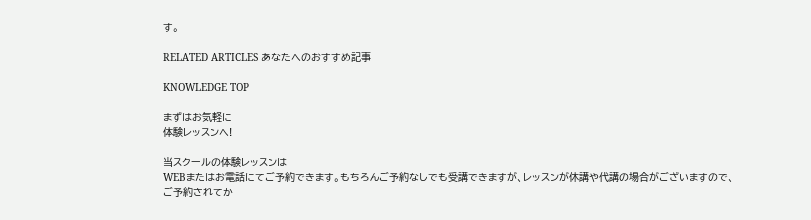す。

RELATED ARTICLES あなたへのおすすめ記事

KNOWLEDGE TOP

まずはお気軽に
体験レッスンへ!

当スクールの体験レッスンは
WEBまたはお電話にてご予約できます。もちろんご予約なしでも受講できますが、レッスンが休講や代講の場合がございますので、
ご予約されてか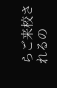らご来校されるの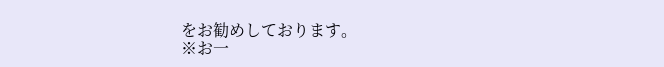をお勧めしております。
※お一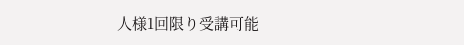人様1回限り受講可能